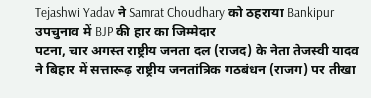Tejashwi Yadav ने Samrat Choudhary को ठहराया Bankipur उपचुनाव में BJP की हार का जिम्मेदार
पटना, चार अगस्त राष्ट्रीय जनता दल (राजद) के नेता तेजस्वी यादव ने बिहार में सत्तारूढ़ राष्ट्रीय जनतांत्रिक गठबंधन (राजग) पर तीखा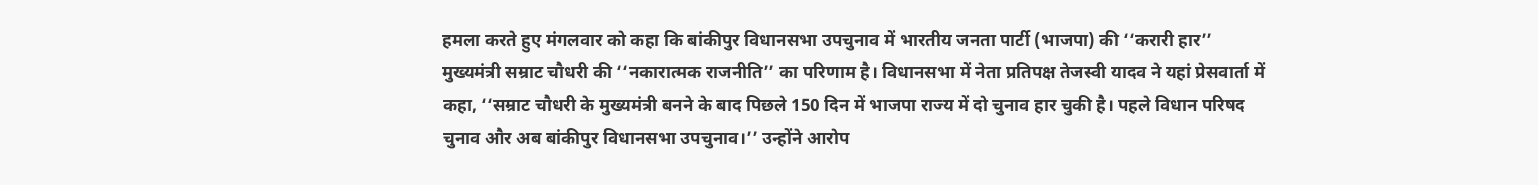हमला करते हुए मंगलवार को कहा कि बांकीपुर विधानसभा उपचुनाव में भारतीय जनता पार्टी (भाजपा) की ‘‘करारी हार’’ मुख्यमंत्री सम्राट चौधरी की ‘‘नकारात्मक राजनीति’’ का परिणाम है। विधानसभा में नेता प्रतिपक्ष तेजस्वी यादव ने यहां प्रेसवार्ता में कहा, ‘‘सम्राट चौधरी के मुख्यमंत्री बनने के बाद पिछले 150 दिन में भाजपा राज्य में दो चुनाव हार चुकी है। पहले विधान परिषद चुनाव और अब बांकीपुर विधानसभा उपचुनाव।’’ उन्होंने आरोप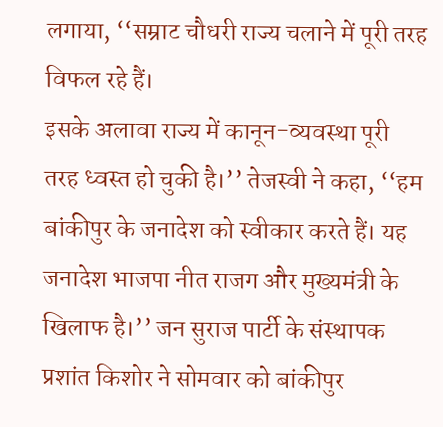लगाया, ‘‘सम्राट चौधरी राज्य चलाने में पूरी तरह विफल रहे हैं।
इसके अलावा राज्य में कानून-व्यवस्था पूरी तरह ध्वस्त हो चुकी है।’’ तेजस्वी ने कहा, ‘‘हम बांकीपुर के जनादेश को स्वीकार करते हैं। यह जनादेश भाजपा नीत राजग और मुख्यमंत्री के खिलाफ है।’’ जन सुराज पार्टी के संस्थापक प्रशांत किशोर ने सोमवार को बांकीपुर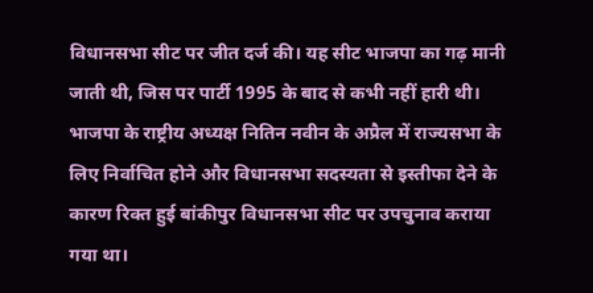विधानसभा सीट पर जीत दर्ज की। यह सीट भाजपा का गढ़ मानी जाती थी, जिस पर पार्टी 1995 के बाद से कभी नहीं हारी थी।
भाजपा के राष्ट्रीय अध्यक्ष नितिन नवीन के अप्रैल में राज्यसभा के लिए निर्वाचित होने और विधानसभा सदस्यता से इस्तीफा देने के कारण रिक्त हुई बांकीपुर विधानसभा सीट पर उपचुनाव कराया गया था।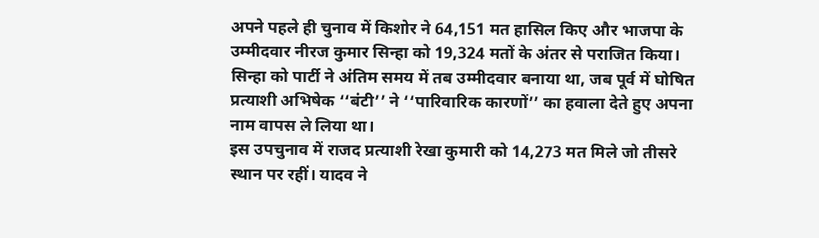अपने पहले ही चुनाव में किशोर ने 64,151 मत हासिल किए और भाजपा के उम्मीदवार नीरज कुमार सिन्हा को 19,324 मतों के अंतर से पराजित किया। सिन्हा को पार्टी ने अंतिम समय में तब उम्मीदवार बनाया था, जब पूर्व में घोषित प्रत्याशी अभिषेक ‘‘बंटी’’ ने ‘‘पारिवारिक कारणों’’ का हवाला देते हुए अपना नाम वापस ले लिया था।
इस उपचुनाव में राजद प्रत्याशी रेखा कुमारी को 14,273 मत मिले जो तीसरे स्थान पर रहीं। यादव ने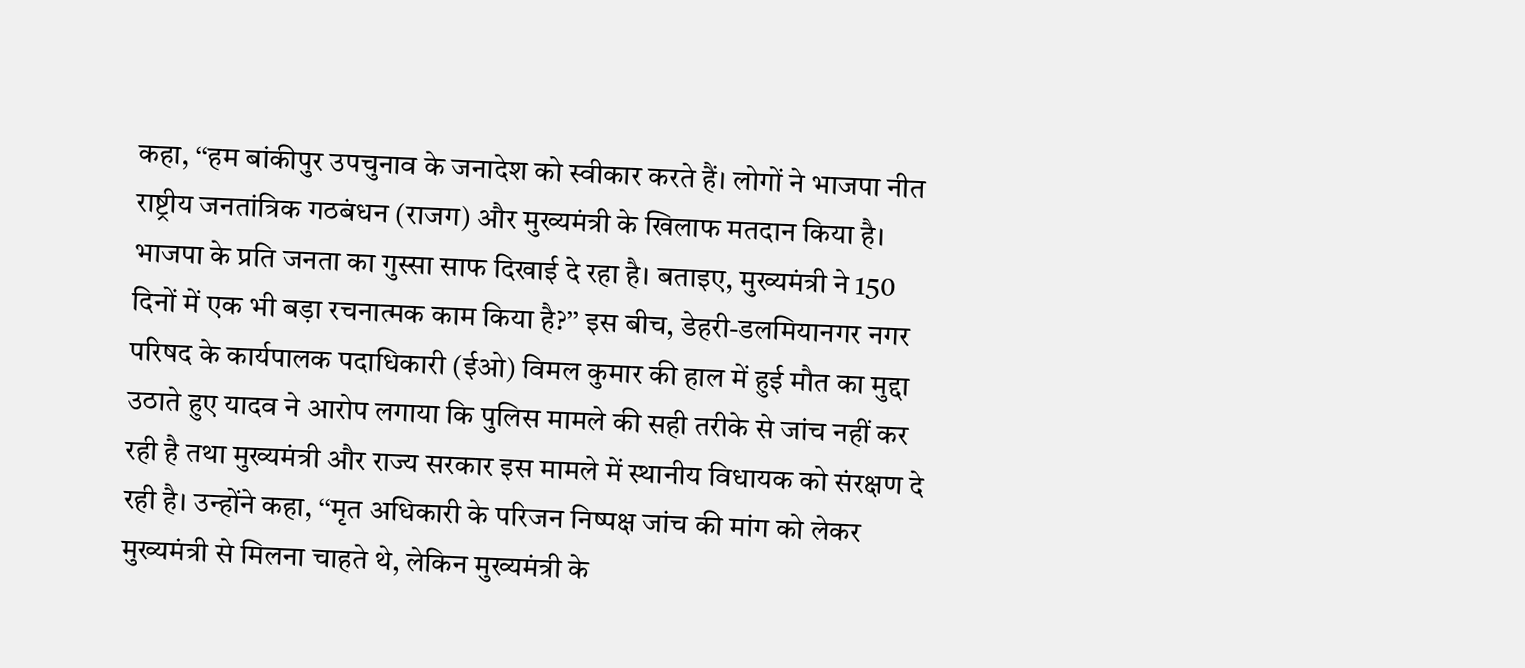कहा, ‘‘हम बांकीपुर उपचुनाव के जनादेश को स्वीकार करते हैं। लोगों ने भाजपा नीत राष्ट्रीय जनतांत्रिक गठबंधन (राजग) और मुख्यमंत्री के खिलाफ मतदान किया है।
भाजपा के प्रति जनता का गुस्सा साफ दिखाई दे रहा है। बताइए, मुख्यमंत्री ने 150 दिनों में एक भी बड़ा रचनात्मक काम किया है?’’ इस बीच, डेहरी-डलमियानगर नगर परिषद के कार्यपालक पदाधिकारी (ईओ) विमल कुमार की हाल में हुई मौत का मुद्दा उठाते हुए यादव ने आरोप लगाया कि पुलिस मामले की सही तरीके से जांच नहीं कर रही है तथा मुख्यमंत्री और राज्य सरकार इस मामले में स्थानीय विधायक को संरक्षण दे रही है। उन्होंने कहा, ‘‘मृत अधिकारी के परिजन निष्पक्ष जांच की मांग को लेकर मुख्यमंत्री से मिलना चाहते थे, लेकिन मुख्यमंत्री के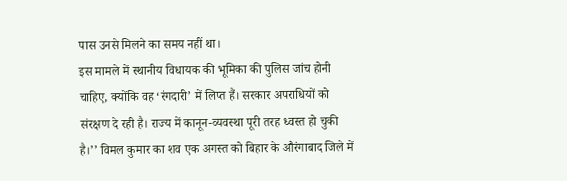पास उनसे मिलने का समय नहीं था।
इस मामले में स्थानीय विधायक की भूमिका की पुलिस जांच होनी चाहिए, क्योंकि वह ‘रंगदारी’ में लिप्त हैं। सरकार अपराधियों को संरक्षण दे रही है। राज्य में कानून-व्यवस्था पूरी तरह ध्वस्त हो चुकी है।’’ विमल कुमार का शव एक अगस्त को बिहार के औरंगाबाद जिले में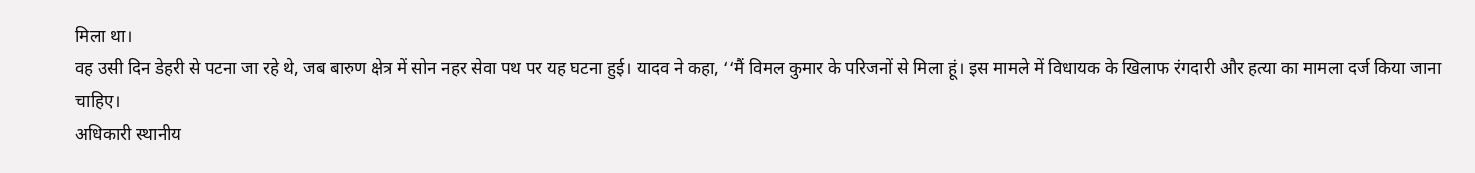मिला था।
वह उसी दिन डेहरी से पटना जा रहे थे, जब बारुण क्षेत्र में सोन नहर सेवा पथ पर यह घटना हुई। यादव ने कहा, ‘‘मैं विमल कुमार के परिजनों से मिला हूं। इस मामले में विधायक के खिलाफ रंगदारी और हत्या का मामला दर्ज किया जाना चाहिए।
अधिकारी स्थानीय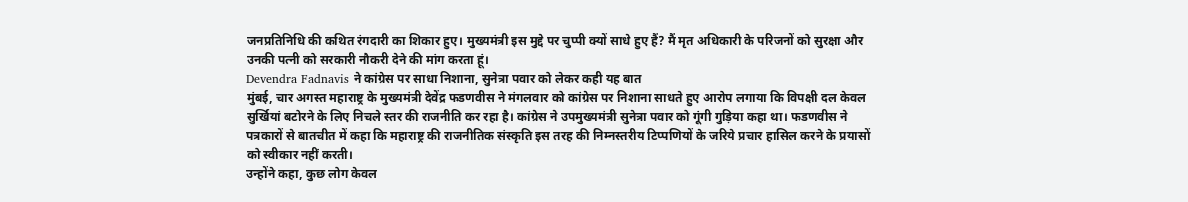जनप्रतिनिधि की कथित रंगदारी का शिकार हुए। मुख्यमंत्री इस मुद्दे पर चुप्पी क्यों साधे हुए हैं? मैं मृत अधिकारी के परिजनों को सुरक्षा और उनकी पत्नी को सरकारी नौकरी देने की मांग करता हूं।
Devendra Fadnavis ने कांग्रेस पर साधा निशाना, सुनेत्रा पवार को लेकर कही यह बात
मुंबई, चार अगस्त महाराष्ट्र के मुख्यमंत्री देवेंद्र फडणवीस ने मंगलवार को कांग्रेस पर निशाना साधते हुए आरोप लगाया कि विपक्षी दल केवल सुर्खियां बटोरने के लिए निचले स्तर की राजनीति कर रहा है। कांग्रेस ने उपमुख्यमंत्री सुनेत्रा पवार को गूंगी गुड़िया कहा था। फडणवीस ने पत्रकारों से बातचीत में कहा कि महाराष्ट्र की राजनीतिक संस्कृति इस तरह की निम्नस्तरीय टिप्पणियों के जरिये प्रचार हासिल करने के प्रयासों को स्वीकार नहीं करती।
उन्होंने कहा, कुछ लोग केवल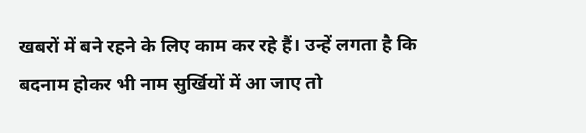खबरों में बने रहने के लिए काम कर रहे हैं। उन्हें लगता है कि बदनाम होकर भी नाम सुर्खियों में आ जाए तो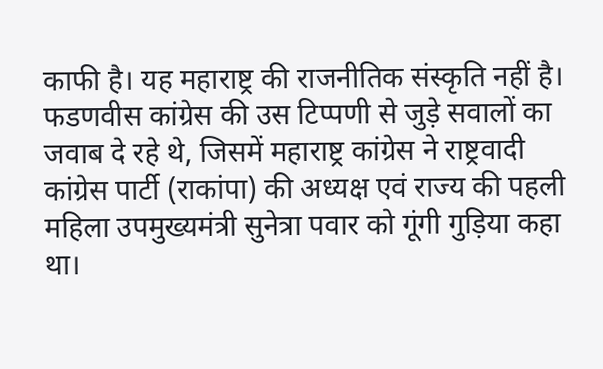काफी है। यह महाराष्ट्र की राजनीतिक संस्कृति नहीं है।
फडणवीस कांग्रेस की उस टिप्पणी से जुड़े सवालों का जवाब दे रहे थे, जिसमें महाराष्ट्र कांग्रेस ने राष्ट्रवादी कांग्रेस पार्टी (राकांपा) की अध्यक्ष एवं राज्य की पहली महिला उपमुख्यमंत्री सुनेत्रा पवार को गूंगी गुड़िया कहा था।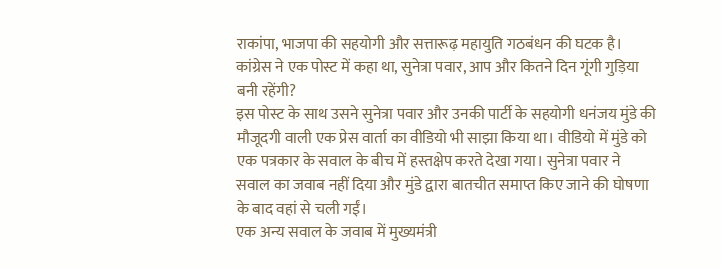राकांपा, भाजपा की सहयोगी और सत्तारूढ़ महायुति गठबंधन की घटक है। कांग्रेस ने एक पोस्ट में कहा था, सुनेत्रा पवार, आप और कितने दिन गूंगी गुड़िया बनी रहेंगी?
इस पोस्ट के साथ उसने सुनेत्रा पवार और उनकी पार्टी के सहयोगी धनंजय मुंडे की मौजूदगी वाली एक प्रेस वार्ता का वीडियो भी साझा किया था। वीडियो में मुंडे को एक पत्रकार के सवाल के बीच में हस्तक्षेप करते देखा गया। सुनेत्रा पवार ने सवाल का जवाब नहीं दिया और मुंडे द्वारा बातचीत समाप्त किए जाने की घोषणा के बाद वहां से चली गईं।
एक अन्य सवाल के जवाब में मुख्यमंत्री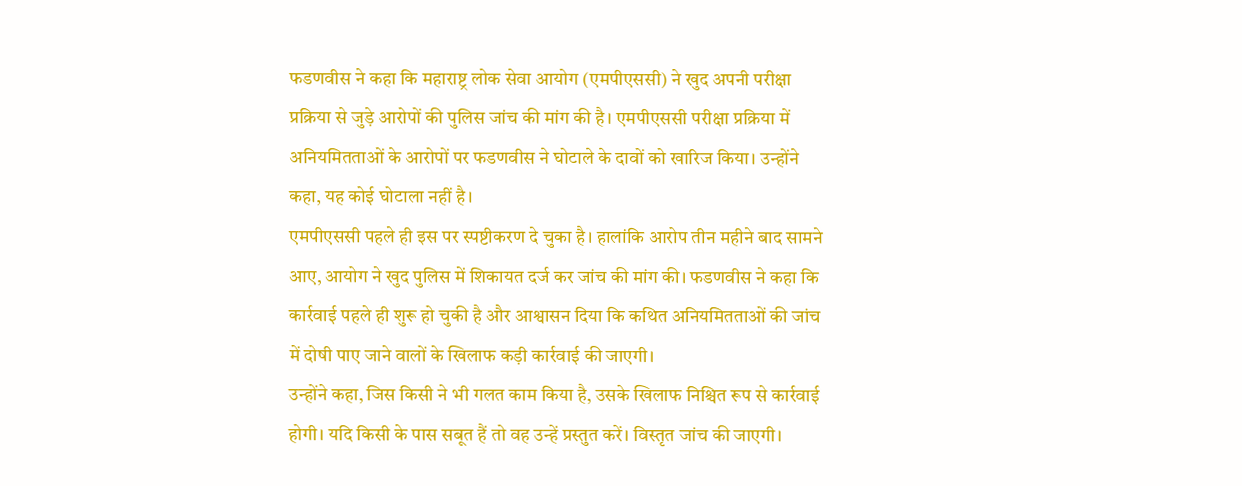फडणवीस ने कहा कि महाराष्ट्र लोक सेवा आयोग (एमपीएससी) ने खुद अपनी परीक्षा प्रक्रिया से जुड़े आरोपों की पुलिस जांच की मांग की है। एमपीएससी परीक्षा प्रक्रिया में अनियमितताओं के आरोपों पर फडणवीस ने घोटाले के दावों को खारिज किया। उन्होंने कहा, यह कोई घोटाला नहीं है।
एमपीएससी पहले ही इस पर स्पष्टीकरण दे चुका है। हालांकि आरोप तीन महीने बाद सामने आए, आयोग ने खुद पुलिस में शिकायत दर्ज कर जांच की मांग की। फडणवीस ने कहा कि कार्रवाई पहले ही शुरू हो चुकी है और आश्वासन दिया कि कथित अनियमितताओं की जांच में दोषी पाए जाने वालों के खिलाफ कड़ी कार्रवाई की जाएगी।
उन्होंने कहा, जिस किसी ने भी गलत काम किया है, उसके खिलाफ निश्चित रूप से कार्रवाई होगी। यदि किसी के पास सबूत हैं तो वह उन्हें प्रस्तुत करें। विस्तृत जांच की जाएगी।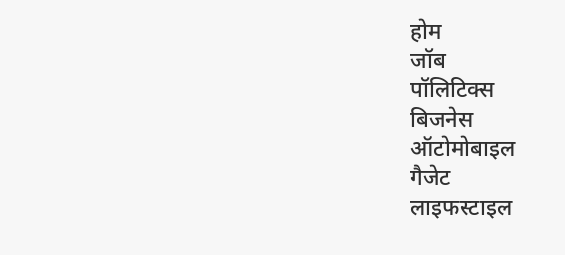होम
जॉब
पॉलिटिक्स
बिजनेस
ऑटोमोबाइल
गैजेट
लाइफस्टाइल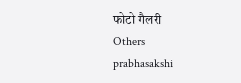फोटो गैलरी
Others
prabhasakshi